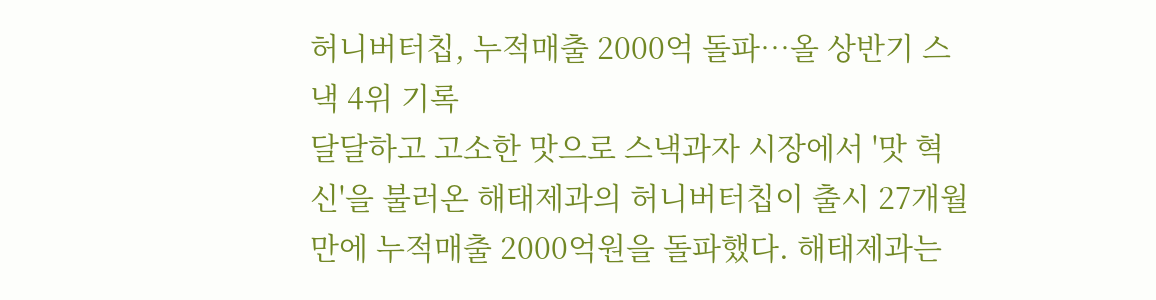허니버터칩, 누적매출 2000억 돌파…올 상반기 스낵 4위 기록
달달하고 고소한 맛으로 스낵과자 시장에서 '맛 혁신'을 불러온 해태제과의 허니버터칩이 출시 27개월 만에 누적매출 2000억원을 돌파했다. 해태제과는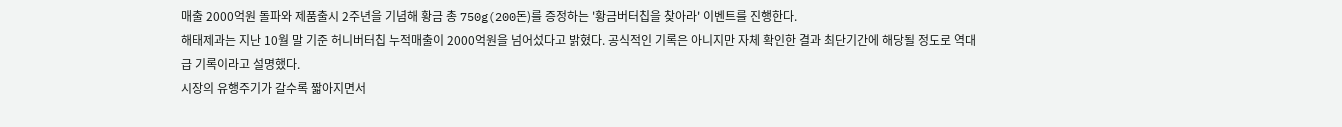매출 2000억원 돌파와 제품출시 2주년을 기념해 황금 총 750g(200돈)를 증정하는 '황금버터칩을 찾아라' 이벤트를 진행한다.
해태제과는 지난 10월 말 기준 허니버터칩 누적매출이 2000억원을 넘어섰다고 밝혔다. 공식적인 기록은 아니지만 자체 확인한 결과 최단기간에 해당될 정도로 역대급 기록이라고 설명했다.
시장의 유행주기가 갈수록 짧아지면서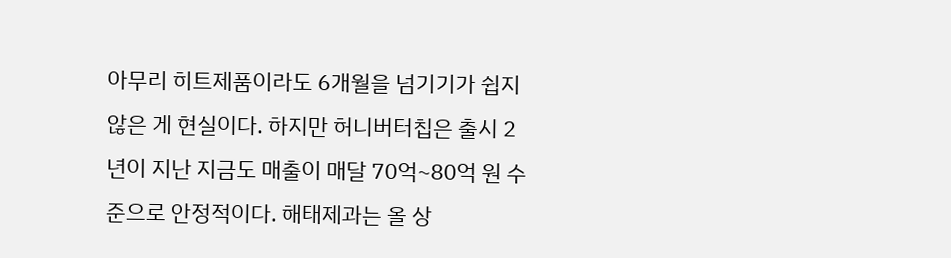아무리 히트제품이라도 6개월을 넘기기가 쉽지 않은 게 현실이다. 하지만 허니버터칩은 출시 2년이 지난 지금도 매출이 매달 70억~80억 원 수준으로 안정적이다. 해태제과는 올 상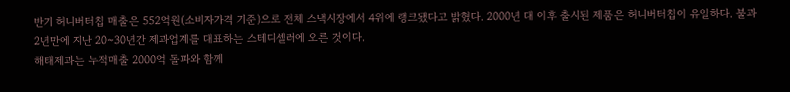반기 허니버터칩 매출은 552억원(소비자가격 기준)으로 전체 스낵시장에서 4위에 랭크됐다고 밝혔다. 2000년 대 이후 출시된 제품은 허니버터칩이 유일하다. 불과 2년만에 지난 20~30년간 제과업계를 대표하는 스테디셀러에 오른 것이다.
해태제과는 누적매출 2000억 돌파와 함께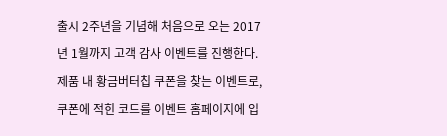출시 2주년을 기념해 처음으로 오는 2017년 1월까지 고객 감사 이벤트를 진행한다. 제품 내 황금버터칩 쿠폰을 찾는 이벤트로, 쿠폰에 적힌 코드를 이벤트 홈페이지에 입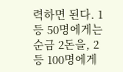력하면 된다. 1등 50명에게는 순금 2돈을, 2등 100명에게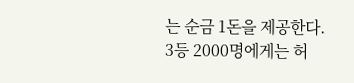는 순금 1돈을 제공한다. 3등 2000명에게는 허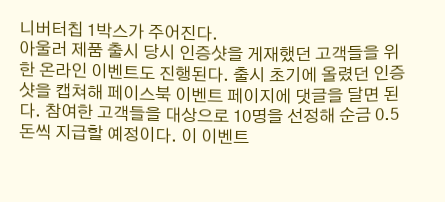니버터칩 1박스가 주어진다.
아울러 제품 출시 당시 인증샷을 게재했던 고객들을 위한 온라인 이벤트도 진행된다. 출시 초기에 올렸던 인증샷을 캡쳐해 페이스북 이벤트 페이지에 댓글을 달면 된다. 참여한 고객들을 대상으로 10명을 선정해 순금 0.5돈씩 지급할 예정이다. 이 이벤트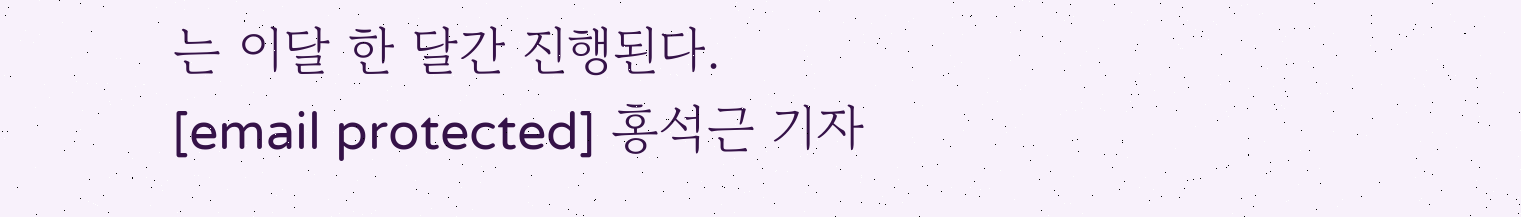는 이달 한 달간 진행된다.
[email protected] 홍석근 기자